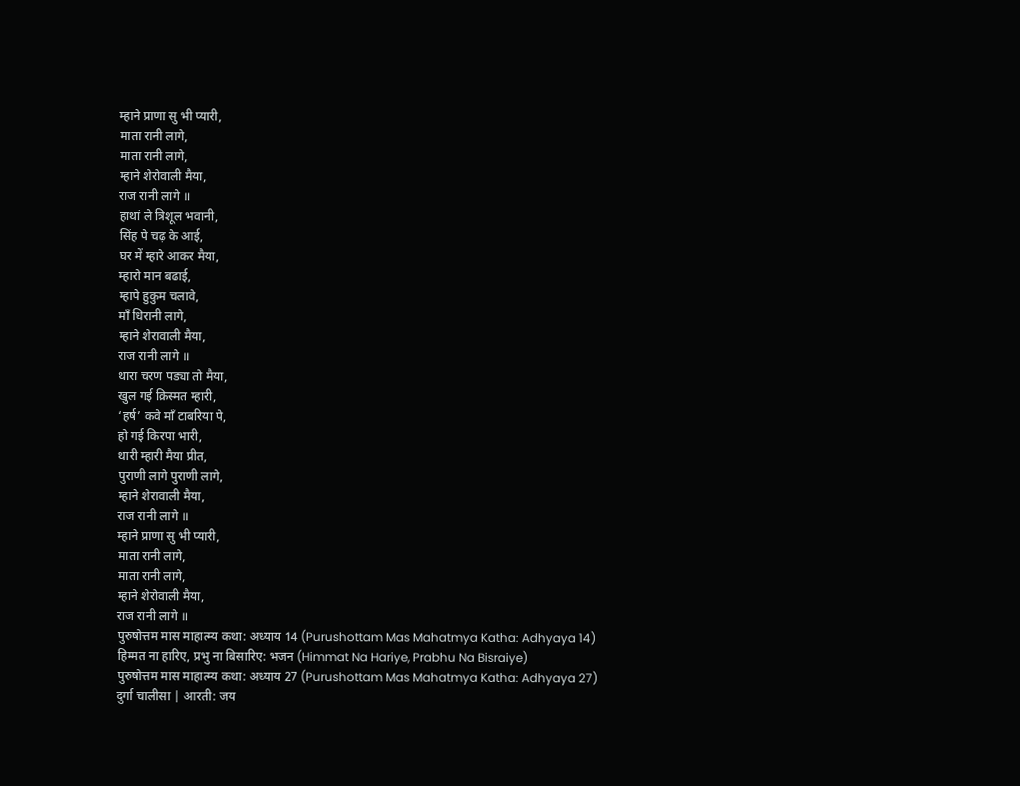म्हाने प्राणा सु भी प्यारी,
माता रानी लागे,
माता रानी लागे,
म्हाने शेरोवाली मैया,
राज रानी लागे ॥
हाथां ले त्रिशूल भवानी,
सिंह पे चढ़ के आई,
घर में म्हारे आकर मैया,
म्हारो मान बढाई,
म्हापे हुकुम चलावे,
माँ धिरानी लागे,
म्हाने शेरावाली मैया,
राज रानी लागे ॥
थारा चरण पड्या तो मैया,
खुल गई क़िस्मत म्हारी,
‘हर्ष’ कवे माँ टाबरिया पे,
हो गई किरपा भारी,
थारी म्हारी मैया प्रीत,
पुराणी लागे पुराणी लागे,
म्हाने शेरावाली मैया,
राज रानी लागे ॥
म्हाने प्राणा सु भी प्यारी,
माता रानी लागे,
माता रानी लागे,
म्हाने शेरोवाली मैया,
राज रानी लागे ॥
पुरुषोत्तम मास माहात्म्य कथा: अध्याय 14 (Purushottam Mas Mahatmya Katha: Adhyaya 14)
हिम्मत ना हारिए, प्रभु ना बिसारिए: भजन (Himmat Na Hariye, Prabhu Na Bisraiye)
पुरुषोत्तम मास माहात्म्य कथा: अध्याय 27 (Purushottam Mas Mahatmya Katha: Adhyaya 27)
दुर्गा चालीसा | आरती: जय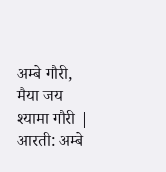अम्बे गौरी, मैया जय श्यामा गौरी | आरती: अम्बे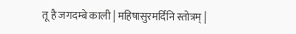तू है जगदम्बे काली | महिषासुरमर्दिनि स्तोत्रम् |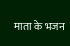माता के भजन